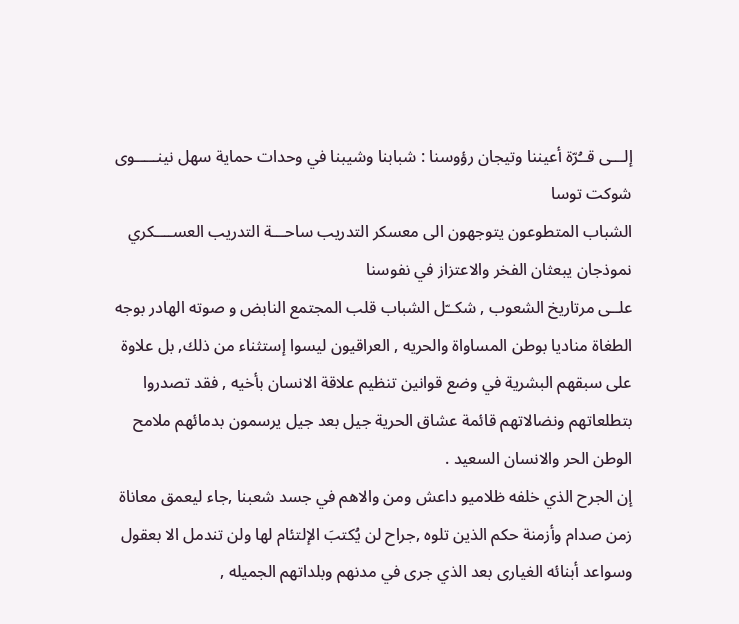إلـــى قــُرّة أعيننا وتيجان رؤوسنا : شبابنا وشيبنا في وحدات حماية سهل نينـــــوى
شوكت توسا
الشباب المتطوعون يتوجهون الى معسكر التدريب ساحـــة التدريب العســــكري
نموذجان يبعثان الفخر والاعتزاز في نفوسنا
علــى مرتاريخ الشعوب , شكــّل الشباب قلب المجتمع النابض و صوته الهادر بوجه الطغاة مناديا بوطن المساواة والحريه , العراقيون ليسوا إستثناء من ذلك, بل علاوة على سبقهم البشرية في وضع قوانين تنظيم علاقة الانسان بأخيه , فقد تصدروا بتطلعاتهم ونضالاتهم قائمة عشاق الحرية جيل بعد جيل يرسمون بدمائهم ملامح الوطن الحر والانسان السعيد .
إن الجرح الذي خلفه ظلاميو داعش ومن والاهم في جسد شعبنا ,جاء ليعمق معاناة زمن صدام وأزمنة حكم الذين تلوه ,جراح لن يُكتبَ الإلتئام لها ولن تندمل الا بعقول وسواعد أبنائه الغيارى بعد الذي جرى في مدنهم وبلداتهم الجميله ,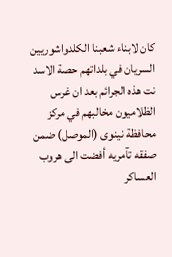كان لابناء شعبنا الكلدواشوريين السريان في بلداتهم حصة الاسد نت هذه الجرائم بعد ان غرس الظلاميون مخالبهم في مركز محافظة نينوى (الموصل) ضمن صفقه تآمريه أفضت الى هروب العساكر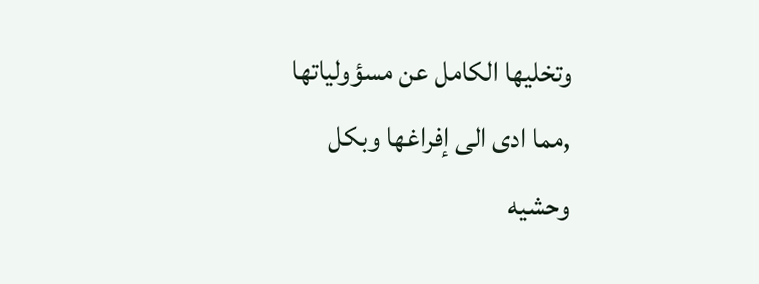وتخليها الكامل عن مسؤولياتها ,مما ادى الى إفراغها وبكل وحشيه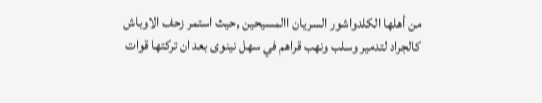من أهلها الكلدواشور السريان االمسيحين ,حيث استمر زحف الاوباش كالجراد لتدمير وسلب ونهب قراهم في سهل نينوى بعد ان تركتها قوات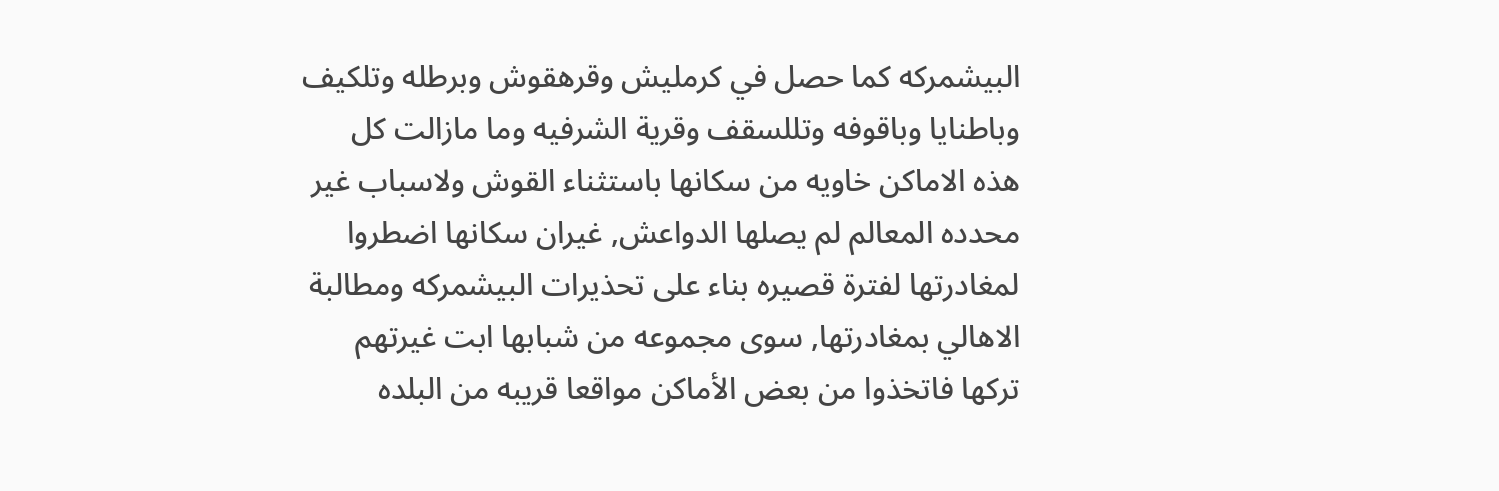البيشمركه كما حصل في كرمليش وقرهقوش وبرطله وتلكيف وباطنايا وباقوفه وتللسقف وقرية الشرفيه وما مازالت كل هذه الاماكن خاويه من سكانها باستثناء القوش ولاسباب غير محدده المعالم لم يصلها الدواعش, غيران سكانها اضطروا لمغادرتها لفترة قصيره بناء على تحذيرات البيشمركه ومطالبة الاهالي بمغادرتها, سوى مجموعه من شبابها ابت غيرتهم تركها فاتخذوا من بعض الأماكن مواقعا قريبه من البلده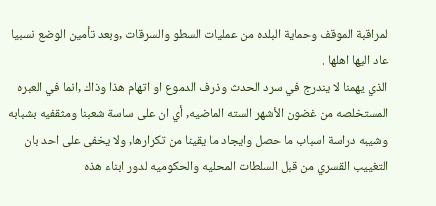لمراقبة الموقف وحماية البلده من عمليات السطو والسرقات ,وبعد تأمين الوضع نسبيا عاد اليها اهلها .
الذي يهمنا لا يندرج في سرد الحدث وذرف الدموع او اتهام هذا وذاك ,انما في العبره المستخلصه من غضون الأشهر السته الماضيه, أي ان على ساسة شعبنا ومثقفيه بشبابه وشيبه دراسة اسباب ما حصل وايجاد ما يقينا من تكرارها, ولا يخفى على احد بان التغييب القسري من قبل السلطات المحليه والحكوميه لدور ابناء هذه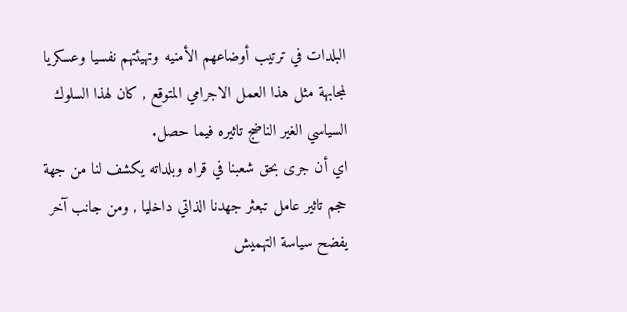البلدات في ترتيب أوضاعهم الأمنيه وتهيئتهم نفسيا وعسكريا لمجابهة مثل هذا العمل الاجرامي المتوقع , كان لهذا السلوك السياسي الغير الناضج تاثيره فيما حصل.
اي أن جرى بحق شعبنا في قراه وبلداته يكشف لنا من جهة حجم تاثير عامل تبعثر جهدنا الذاتي داخليا , ومن جانب آخر يفضح سياسة التهميش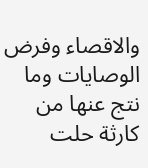والاقصاء وفرض الوصايات وما نتج عنها من كارثة حلت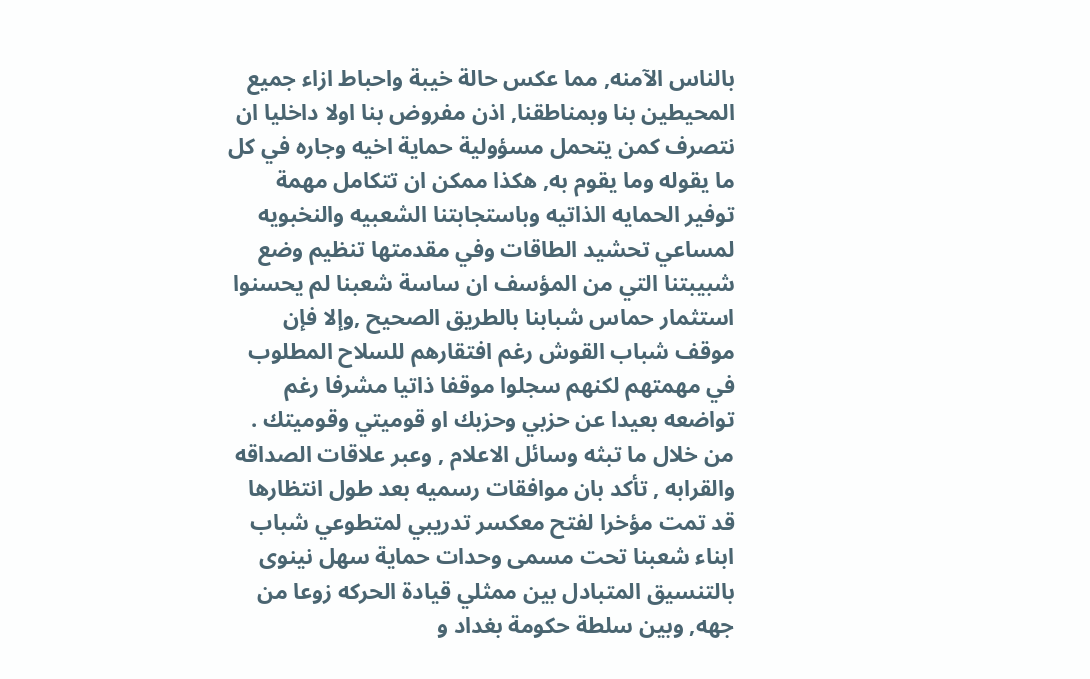بالناس الآمنه, مما عكس حالة خيبة واحباط ازاء جميع المحيطين بنا وبمناطقنا, اذن مفروض بنا اولا داخليا ان نتصرف كمن يتحمل مسؤولية حماية اخيه وجاره في كل ما يقوله وما يقوم به, هكذا ممكن ان تتكامل مهمة توفير الحمايه الذاتيه وباستجابتنا الشعبيه والنخبويه لمساعي تحشيد الطاقات وفي مقدمتها تنظيم وضع شبيبتنا التي من المؤسف ان ساسة شعبنا لم يحسنوا استثمار حماس شبابنا بالطريق الصحيح ,وإلا فإن موقف شباب القوش رغم افتقارهم للسلاح المطلوب في مهمتهم لكنهم سجلوا موقفا ذاتيا مشرفا رغم تواضعه بعيدا عن حزبي وحزبك او قوميتي وقوميتك .
من خلال ما تبثه وسائل الاعلام , وعبر علاقات الصداقه والقرابه , تأكد بان موافقات رسميه بعد طول انتظارها قد تمت مؤخرا لفتح معكسر تدريبي لمتطوعي شباب ابناء شعبنا تحت مسمى وحدات حماية سهل نينوى بالتنسيق المتبادل بين ممثلي قيادة الحركه زوعا من جهه, وبين سلطة حكومة بغداد و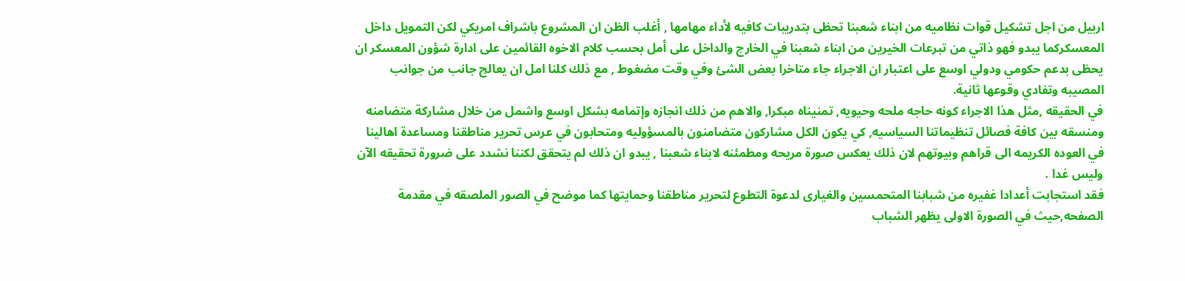اربيل من اجل تشكيل قوات نظاميه من ابناء شعبنا تحظى بتدريبات كافيه لأداء مهامها , أغلب الظن ان المشروع باشراف امريكي لكن التمويل داخل المعسكركما يبدو فهو ذاتي من تبرعات الخيرين من ابناء شعبنا في الخارج والداخل على أمل بحسب كلام الاخوه القائمين على ادارة شؤون المعسكر ان يحظى بدعم حكومي ودولي اوسع على اعتبار ان الاجراء جاء متاخرا بعض الشئ وفي وقت مضغوط , مع ذلك كلنا امل ان يعالج جانب من جوانب المصيبه وتفادي وقوعها ثانية.
في الحقيقه ,مثل هذا الاجراء كونه حاجه ملحه وحيويه, تمنيناه مبكرا, والاهم من ذلك انجازه وإتمامه بشكل اوسع واشمل من خلال مشاركة متضامنه ومنسقه بين كافة فصائل تنظيماتنا السياسيه, كي يكون الكل مشاركون متضامنون بالمسؤوليه ومتحابون في عرس تحرير مناطقنا ومساعدة اهالينا في العوده الكريمه الى قراهم وبيوتهم لان ذلك يعكس صورة مريحه ومطمئنه لابناء شعبنا , يبدو ان ذلك لم يتحقق لكننا نشدد على ضرورة تحقيقه الآن وليس غدا .
فقد استجابت أعدادا غفيره من شبابنا المتحمسين والغيارى لدعوة التطوع لتحرير مناطقنا وحمايتها كما موضح في الصور الملصقه في مقدمة الصفحه,حيث في الصورة الاولى يظهر الشباب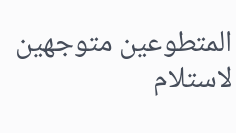المتطوعين متوجهين لاستلام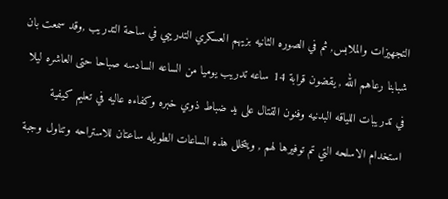التجهيزات والملابس, ثم في الصوره الثانيه بزيهم العسكري التدريبي في ساحة التدريب ,وقد سمعت بان شبابنا رعاهم الله , يقضون قرابة 14 ساعه تدريب يوميا من الساعه السادسه صباحا حتى العاشره ليلا في تدريبات اللياقه البدنيه وفنون القتال على يد ضباط ذوي خبره وكفاءه عاليه في تعليم كيفية استخدام الاسلحه التي تم توفيرها لهم , ويتخلل هذه الساعات الطويله ساعتان للاستراحه وتناول وجبة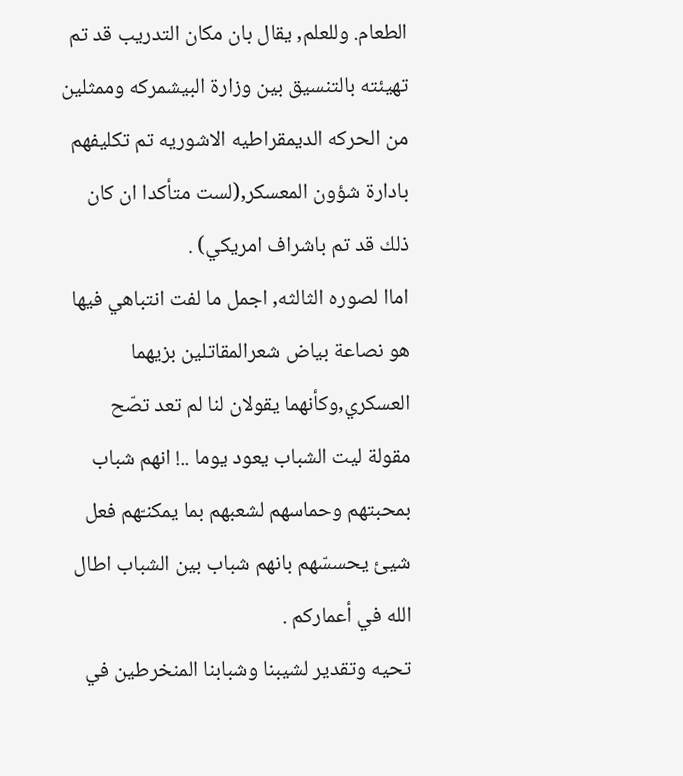الطعام. وللعلم, يقال بان مكان التدريب قد تم تهيئته بالتنسيق بين وزارة البيشمركه وممثلين من الحركه الديمقراطيه الاشوريه تم تكليفهم بادارة شؤون المعسكر,(لست متأكدا ان كان ذلك قد تم باشراف امريكي) .
اماا لصوره الثالثه, اجمل ما لفت انتباهي فيها هو نصاعة بياض شعرالمقاتلين بزيهما العسكري,وكأنهما يقولان لنا لم تعد تصّح مقولة ليت الشباب يعود يوما ..! انهم شباب بمحبتهم وحماسهم لشعبهم بما يمكنـّهم فعل شيئ يحسسّهم بانهم شباب بين الشباب اطال الله في أعماركم .
تحيه وتقدير لشيبنا وشبابنا المنخرطين في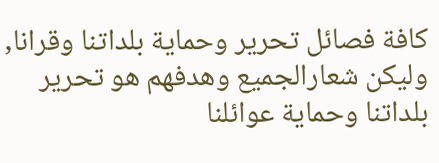كافة فصائل تحرير وحماية بلداتنا وقرانا, وليكن شعارالجميع وهدفهم هو تحرير بلداتنا وحماية عوائلنا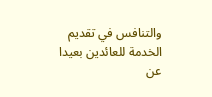والتنافس في تقديم الخدمة للعائدين بعيدا عن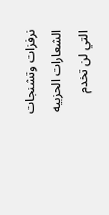نرفزات وتشنجات الشعارات الحزبيه التي لن تخدم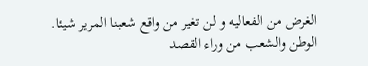الغرض من الفعاليه و لن تغير من واقع شعبنا المرير شيئا.
الوطن والشعب من وراء القصد